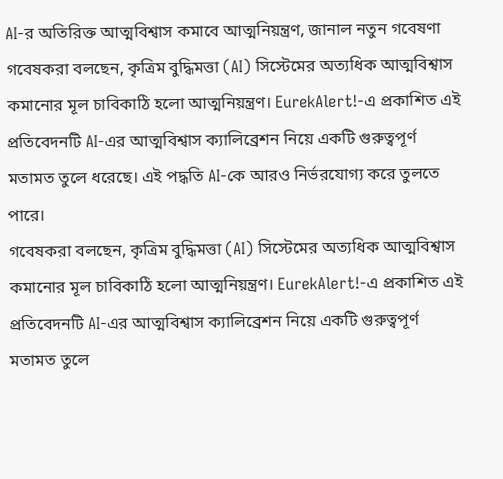AI-র অতিরিক্ত আত্মবিশ্বাস কমাবে আত্মনিয়ন্ত্রণ, জানাল নতুন গবেষণা
গবেষকরা বলছেন, কৃত্রিম বুদ্ধিমত্তা (AI) সিস্টেমের অত্যধিক আত্মবিশ্বাস কমানোর মূল চাবিকাঠি হলো আত্মনিয়ন্ত্রণ। EurekAlert!-এ প্রকাশিত এই প্রতিবেদনটি AI-এর আত্মবিশ্বাস ক্যালিব্রেশন নিয়ে একটি গুরুত্বপূর্ণ মতামত তুলে ধরেছে। এই পদ্ধতি AI-কে আরও নির্ভরযোগ্য করে তুলতে পারে।
গবেষকরা বলছেন, কৃত্রিম বুদ্ধিমত্তা (AI) সিস্টেমের অত্যধিক আত্মবিশ্বাস কমানোর মূল চাবিকাঠি হলো আত্মনিয়ন্ত্রণ। EurekAlert!-এ প্রকাশিত এই প্রতিবেদনটি AI-এর আত্মবিশ্বাস ক্যালিব্রেশন নিয়ে একটি গুরুত্বপূর্ণ মতামত তুলে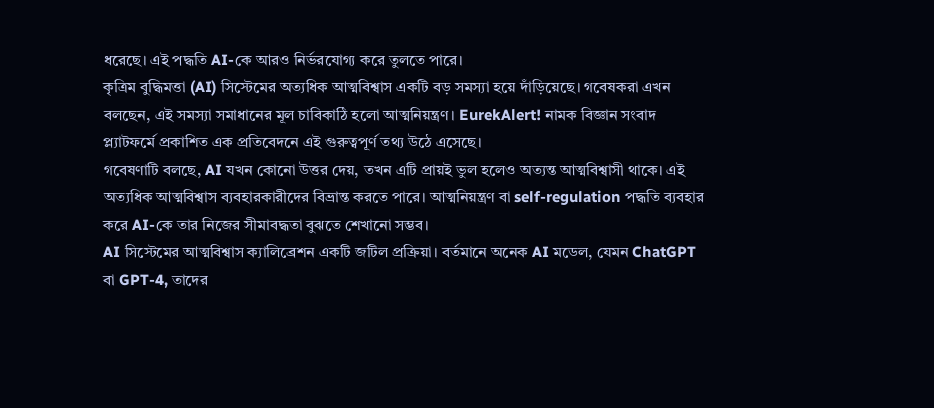ধরেছে। এই পদ্ধতি AI-কে আরও নির্ভরযোগ্য করে তুলতে পারে।
কৃত্রিম বুদ্ধিমত্তা (AI) সিস্টেমের অত্যধিক আত্মবিশ্বাস একটি বড় সমস্যা হয়ে দাঁড়িয়েছে। গবেষকরা এখন বলছেন, এই সমস্যা সমাধানের মূল চাবিকাঠি হলো আত্মনিয়ন্ত্রণ। EurekAlert! নামক বিজ্ঞান সংবাদ প্ল্যাটফর্মে প্রকাশিত এক প্রতিবেদনে এই গুরুত্বপূর্ণ তথ্য উঠে এসেছে।
গবেষণাটি বলছে, AI যখন কোনো উত্তর দেয়, তখন এটি প্রায়ই ভুল হলেও অত্যন্ত আত্মবিশ্বাসী থাকে। এই অত্যধিক আত্মবিশ্বাস ব্যবহারকারীদের বিভ্রান্ত করতে পারে। আত্মনিয়ন্ত্রণ বা self-regulation পদ্ধতি ব্যবহার করে AI-কে তার নিজের সীমাবদ্ধতা বুঝতে শেখানো সম্ভব।
AI সিস্টেমের আত্মবিশ্বাস ক্যালিব্রেশন একটি জটিল প্রক্রিয়া। বর্তমানে অনেক AI মডেল, যেমন ChatGPT বা GPT-4, তাদের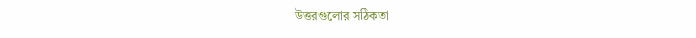উত্তরগুলোর সঠিকতা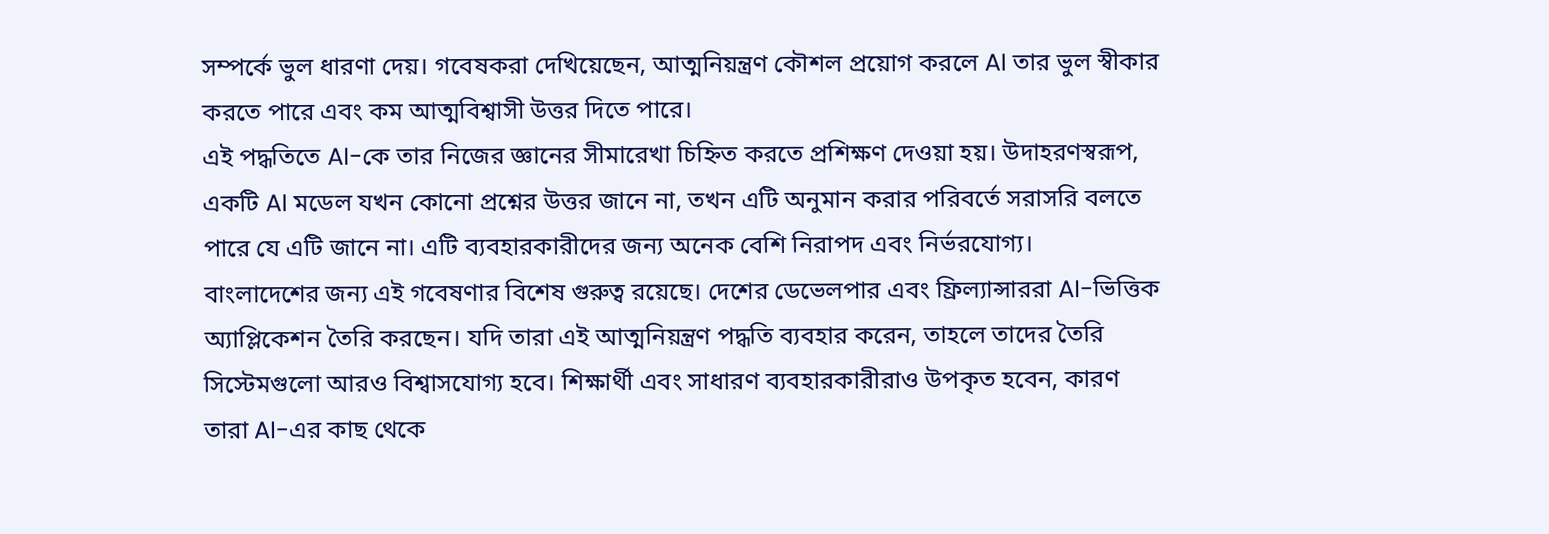সম্পর্কে ভুল ধারণা দেয়। গবেষকরা দেখিয়েছেন, আত্মনিয়ন্ত্রণ কৌশল প্রয়োগ করলে AI তার ভুল স্বীকার করতে পারে এবং কম আত্মবিশ্বাসী উত্তর দিতে পারে।
এই পদ্ধতিতে AI-কে তার নিজের জ্ঞানের সীমারেখা চিহ্নিত করতে প্রশিক্ষণ দেওয়া হয়। উদাহরণস্বরূপ, একটি AI মডেল যখন কোনো প্রশ্নের উত্তর জানে না, তখন এটি অনুমান করার পরিবর্তে সরাসরি বলতে পারে যে এটি জানে না। এটি ব্যবহারকারীদের জন্য অনেক বেশি নিরাপদ এবং নির্ভরযোগ্য।
বাংলাদেশের জন্য এই গবেষণার বিশেষ গুরুত্ব রয়েছে। দেশের ডেভেলপার এবং ফ্রিল্যান্সাররা AI-ভিত্তিক অ্যাপ্লিকেশন তৈরি করছেন। যদি তারা এই আত্মনিয়ন্ত্রণ পদ্ধতি ব্যবহার করেন, তাহলে তাদের তৈরি সিস্টেমগুলো আরও বিশ্বাসযোগ্য হবে। শিক্ষার্থী এবং সাধারণ ব্যবহারকারীরাও উপকৃত হবেন, কারণ তারা AI-এর কাছ থেকে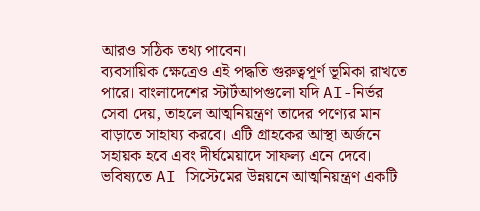আরও সঠিক তথ্য পাবেন।
ব্যবসায়িক ক্ষেত্রেও এই পদ্ধতি গুরুত্বপূর্ণ ভূমিকা রাখতে পারে। বাংলাদেশের স্টার্টআপগুলো যদি AI-নির্ভর সেবা দেয়, তাহলে আত্মনিয়ন্ত্রণ তাদের পণ্যের মান বাড়াতে সাহায্য করবে। এটি গ্রাহকের আস্থা অর্জনে সহায়ক হবে এবং দীর্ঘমেয়াদে সাফল্য এনে দেবে।
ভবিষ্যতে AI সিস্টেমের উন্নয়নে আত্মনিয়ন্ত্রণ একটি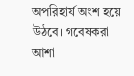অপরিহার্য অংশ হয়ে উঠবে। গবেষকরা আশা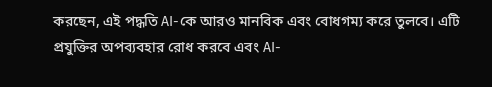করছেন, এই পদ্ধতি AI-কে আরও মানবিক এবং বোধগম্য করে তুলবে। এটি প্রযুক্তির অপব্যবহার রোধ করবে এবং AI-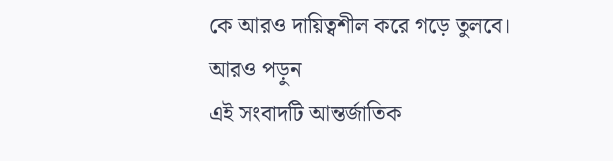কে আরও দায়িত্বশীল করে গড়ে তুলবে।
আরও পড়ুন
এই সংবাদটি আন্তর্জাতিক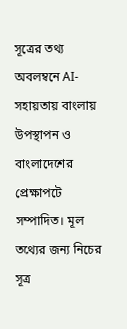সূত্রের তথ্য অবলম্বনে AI-সহায়তায় বাংলায় উপস্থাপন ও বাংলাদেশের প্রেক্ষাপটে সম্পাদিত। মূল তথ্যের জন্য নিচের সূত্র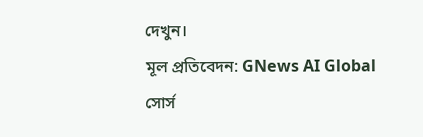দেখুন।
মূল প্রতিবেদন: GNews AI Global
সোর্স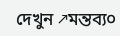দেখুন ↗মন্তব্য০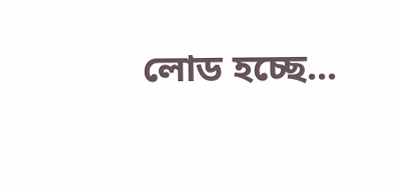লোড হচ্ছে...